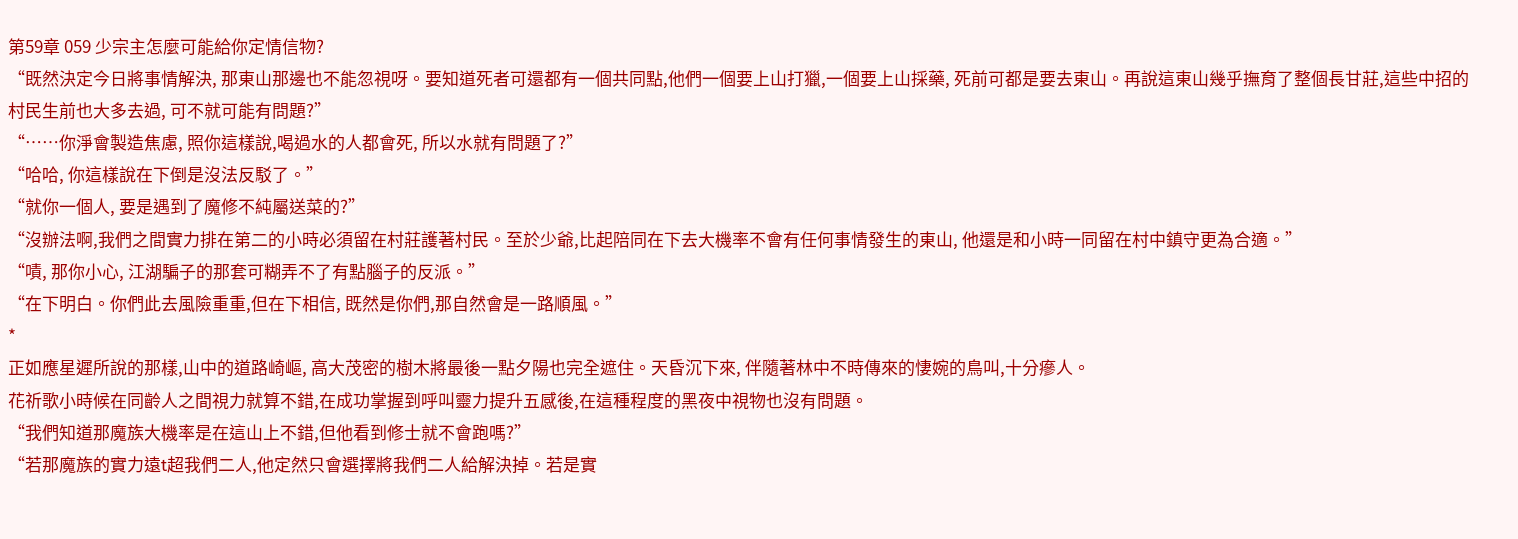第59章 059 少宗主怎麼可能給你定情信物?
“既然決定今日將事情解決, 那東山那邊也不能忽視呀。要知道死者可還都有一個共同點,他們一個要上山打獵,一個要上山採藥, 死前可都是要去東山。再說這東山幾乎撫育了整個長甘莊,這些中招的村民生前也大多去過, 可不就可能有問題?”
“……你淨會製造焦慮, 照你這樣說,喝過水的人都會死, 所以水就有問題了?”
“哈哈, 你這樣說在下倒是沒法反駁了。”
“就你一個人, 要是遇到了魔修不純屬送菜的?”
“沒辦法啊,我們之間實力排在第二的小時必須留在村莊護著村民。至於少爺,比起陪同在下去大機率不會有任何事情發生的東山, 他還是和小時一同留在村中鎮守更為合適。”
“嘖, 那你小心, 江湖騙子的那套可糊弄不了有點腦子的反派。”
“在下明白。你們此去風險重重,但在下相信, 既然是你們,那自然會是一路順風。”
*
正如應星遲所說的那樣,山中的道路崎嶇, 高大茂密的樹木將最後一點夕陽也完全遮住。天昏沉下來, 伴隨著林中不時傳來的悽婉的鳥叫,十分瘮人。
花祈歌小時候在同齡人之間視力就算不錯,在成功掌握到呼叫靈力提升五感後,在這種程度的黑夜中視物也沒有問題。
“我們知道那魔族大機率是在這山上不錯,但他看到修士就不會跑嗎?”
“若那魔族的實力遠t超我們二人,他定然只會選擇將我們二人給解決掉。若是實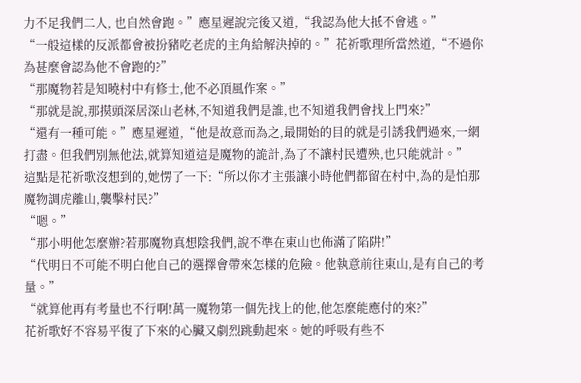力不足我們二人, 也自然會跑。”應星遲說完後又道,“我認為他大抵不會逃。”
“一般這樣的反派都會被扮豬吃老虎的主角給解決掉的。”花祈歌理所當然道,“不過你為甚麼會認為他不會跑的?”
“那魔物若是知曉村中有修士,他不必頂風作案。”
“那就是說,那摸頭深居深山老林,不知道我們是誰,也不知道我們會找上門來?”
“還有一種可能。”應星遲道,“他是故意而為之,最開始的目的就是引誘我們過來,一網打盡。但我們別無他法,就算知道這是魔物的詭計,為了不讓村民遭殃,也只能就計。”
這點是花祈歌沒想到的,她愣了一下:“所以你才主張讓小時他們都留在村中,為的是怕那魔物調虎離山,襲擊村民?”
“嗯。”
“那小明他怎麼辦?若那魔物真想陰我們,說不準在東山也佈滿了陷阱!”
“代明日不可能不明白他自己的選擇會帶來怎樣的危險。他執意前往東山,是有自己的考量。”
“就算他再有考量也不行啊!萬一魔物第一個先找上的他,他怎麼能應付的來?”
花祈歌好不容易平復了下來的心臟又劇烈跳動起來。她的呼吸有些不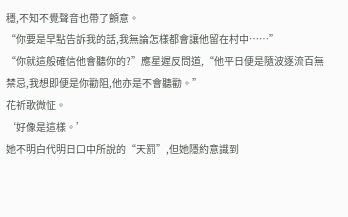穩,不知不覺聲音也帶了顫意。
“你要是早點告訴我的話,我無論怎樣都會讓他留在村中……”
“你就這般確信他會聽你的?”應星遲反問道,“他平日便是隨波逐流百無禁忌,我想即便是你勸阻,他亦是不會聽勸。”
花祈歌微怔。
‘好像是這樣。’
她不明白代明日口中所說的“天罰”,但她隱約意識到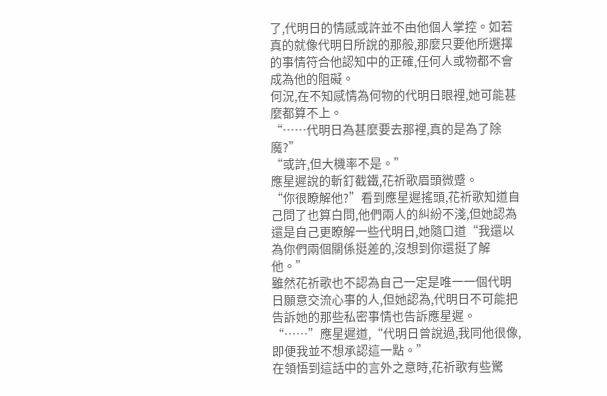了,代明日的情感或許並不由他個人掌控。如若真的就像代明日所說的那般,那麼只要他所選擇的事情符合他認知中的正確,任何人或物都不會成為他的阻礙。
何況,在不知感情為何物的代明日眼裡,她可能甚麼都算不上。
“……代明日為甚麼要去那裡,真的是為了除魔?”
“或許,但大機率不是。”
應星遲說的斬釘截鐵,花祈歌眉頭微蹙。
“你很瞭解他?”看到應星遲搖頭,花祈歌知道自己問了也算白問,他們兩人的糾紛不淺,但她認為還是自己更瞭解一些代明日,她隨口道“我還以為你們兩個關係挺差的,沒想到你還挺了解他。”
雖然花祈歌也不認為自己一定是唯一一個代明日願意交流心事的人,但她認為,代明日不可能把告訴她的那些私密事情也告訴應星遲。
“……”應星遲道,“代明日曾說過,我同他很像,即便我並不想承認這一點。”
在領悟到這話中的言外之意時,花祈歌有些驚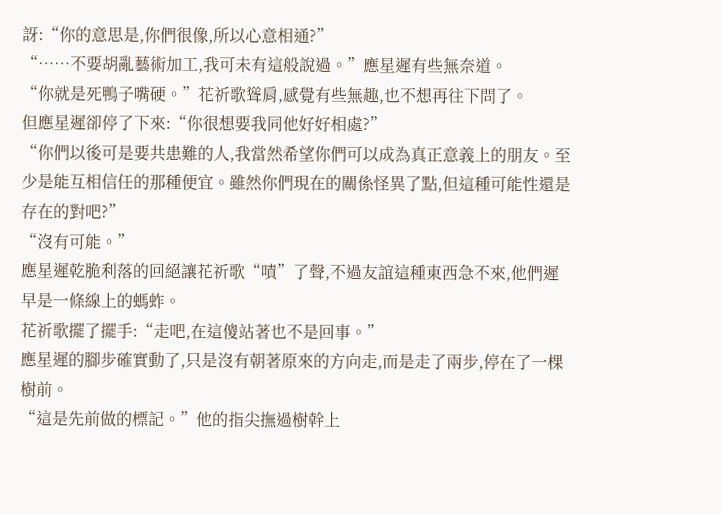訝:“你的意思是,你們很像,所以心意相通?”
“……不要胡亂藝術加工,我可未有這般說過。”應星遲有些無奈道。
“你就是死鴨子嘴硬。”花祈歌聳肩,感覺有些無趣,也不想再往下問了。
但應星遲卻停了下來:“你很想要我同他好好相處?”
“你們以後可是要共患難的人,我當然希望你們可以成為真正意義上的朋友。至少是能互相信任的那種便宜。雖然你們現在的關係怪異了點,但這種可能性還是存在的對吧?”
“沒有可能。”
應星遲乾脆利落的回絕讓花祈歌“嘖”了聲,不過友誼這種東西急不來,他們遲早是一條線上的螞蚱。
花祈歌擺了擺手:“走吧,在這傻站著也不是回事。”
應星遲的腳步確實動了,只是沒有朝著原來的方向走,而是走了兩步,停在了一棵樹前。
“這是先前做的標記。”他的指尖撫過樹幹上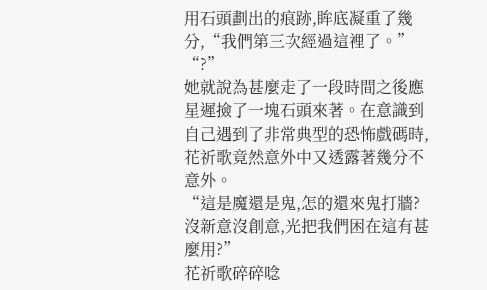用石頭劃出的痕跡,眸底凝重了幾分,“我們第三次經過這裡了。”
“?”
她就說為甚麼走了一段時間之後應星遲撿了一塊石頭來著。在意識到自己遇到了非常典型的恐怖戲碼時,花祈歌竟然意外中又透露著幾分不意外。
“這是魔還是鬼,怎的還來鬼打牆?沒新意沒創意,光把我們困在這有甚麼用?”
花祈歌碎碎唸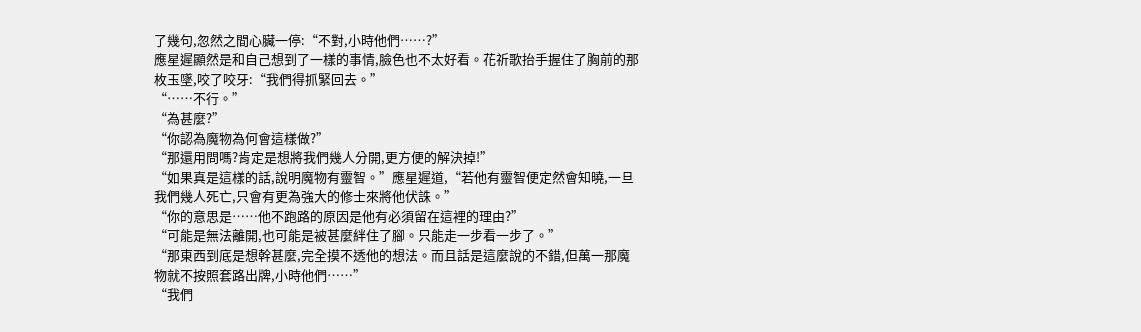了幾句,忽然之間心臟一停:“不對,小時他們……?”
應星遲顯然是和自己想到了一樣的事情,臉色也不太好看。花祈歌抬手握住了胸前的那枚玉墜,咬了咬牙:“我們得抓緊回去。”
“……不行。”
“為甚麼?”
“你認為魔物為何會這樣做?”
“那還用問嗎?肯定是想將我們幾人分開,更方便的解決掉!”
“如果真是這樣的話,說明魔物有靈智。”應星遲道,“若他有靈智便定然會知曉,一旦我們幾人死亡,只會有更為強大的修士來將他伏誅。”
“你的意思是……他不跑路的原因是他有必須留在這裡的理由?”
“可能是無法離開,也可能是被甚麼絆住了腳。只能走一步看一步了。”
“那東西到底是想幹甚麼,完全摸不透他的想法。而且話是這麼說的不錯,但萬一那魔物就不按照套路出牌,小時他們……”
“我們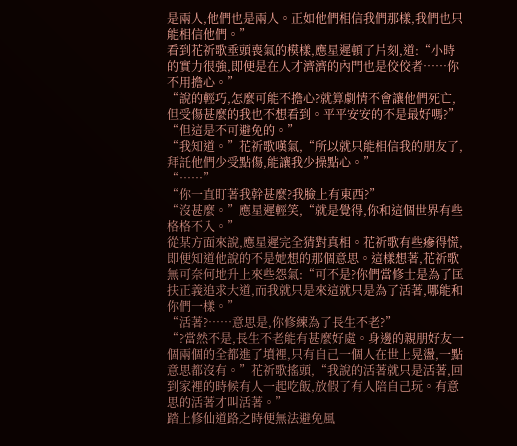是兩人,他們也是兩人。正如他們相信我們那樣,我們也只能相信他們。”
看到花祈歌垂頭喪氣的模樣,應星遲頓了片刻,道:“小時的實力很強,即便是在人才濟濟的內門也是佼佼者……你不用擔心。”
“說的輕巧,怎麼可能不擔心?就算劇情不會讓他們死亡,但受傷甚麼的我也不想看到。平平安安的不是最好嗎?”
“但這是不可避免的。”
“我知道。”花祈歌嘆氣,“所以就只能相信我的朋友了,拜託他們少受點傷,能讓我少操點心。”
“……”
“你一直盯著我幹甚麼?我臉上有東西?”
“沒甚麼。”應星遲輕笑,“就是覺得,你和這個世界有些格格不入。”
從某方面來說,應星遲完全猜對真相。花祈歌有些瘮得慌,即便知道他說的不是她想的那個意思。這樣想著,花祈歌無可奈何地升上來些怨氣:“可不是?你們當修士是為了匡扶正義追求大道,而我就只是來這就只是為了活著,哪能和你們一樣。”
“活著?……意思是,你修練為了長生不老?”
“?當然不是,長生不老能有甚麼好處。身邊的親朋好友一個兩個的全都進了墳裡,只有自己一個人在世上晃盪,一點意思都沒有。”花祈歌搖頭,“我說的活著就只是活著,回到家裡的時候有人一起吃飯,放假了有人陪自己玩。有意思的活著才叫活著。”
踏上修仙道路之時便無法避免風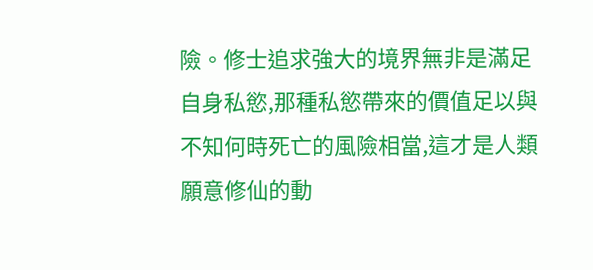險。修士追求強大的境界無非是滿足自身私慾,那種私慾帶來的價值足以與不知何時死亡的風險相當,這才是人類願意修仙的動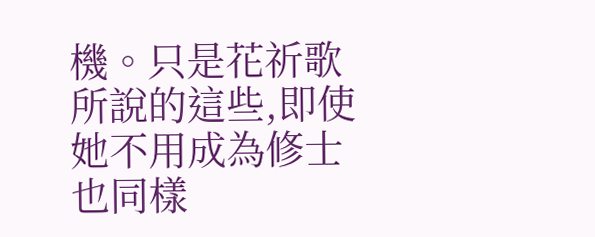機。只是花祈歌所說的這些,即使她不用成為修士也同樣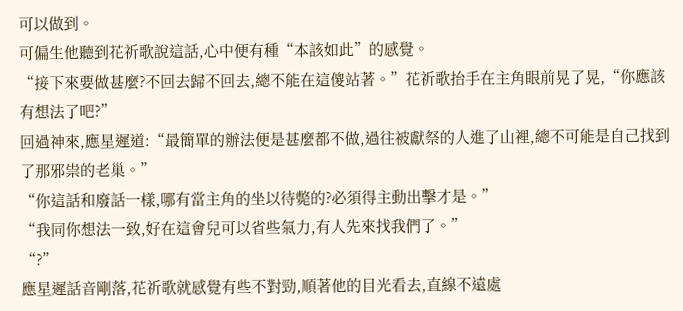可以做到。
可偏生他聽到花祈歌說這話,心中便有種“本該如此”的感覺。
“接下來要做甚麼?不回去歸不回去,總不能在這傻站著。”花祈歌抬手在主角眼前晃了晃,“你應該有想法了吧?”
回過神來,應星遲道:“最簡單的辦法便是甚麼都不做,過往被獻祭的人進了山裡,總不可能是自己找到了那邪祟的老巢。”
“你這話和廢話一樣,哪有當主角的坐以待斃的?必須得主動出擊才是。”
“我同你想法一致,好在這會兒可以省些氣力,有人先來找我們了。”
“?”
應星遲話音剛落,花祈歌就感覺有些不對勁,順著他的目光看去,直線不遠處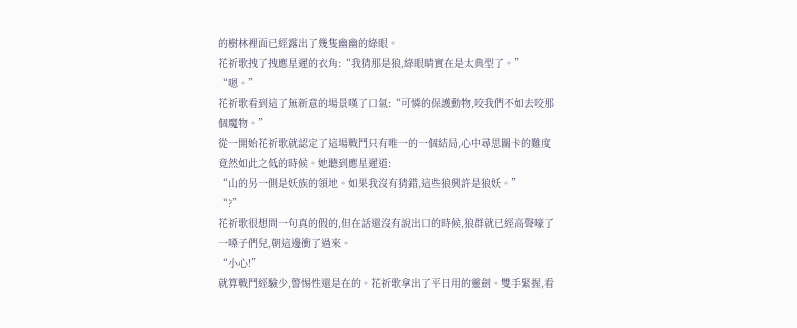的樹林裡面已經露出了幾隻幽幽的綠眼。
花祈歌拽了拽應星遲的衣角:“我猜那是狼,綠眼睛實在是太典型了。”
“嗯。”
花祈歌看到這了無新意的場景嘆了口氣:“可憐的保護動物,咬我們不如去咬那個魔物。”
從一開始花祈歌就認定了這場戰鬥只有唯一的一個結局,心中尋思關卡的難度竟然如此之低的時候。她聽到應星遲道:
“山的另一側是妖族的領地。如果我沒有猜錯,這些狼興許是狼妖。”
“?”
花祈歌很想問一句真的假的,但在話還沒有說出口的時候,狼群就已經高聲嚎了一嗓子們兒,朝這邊衝了過來。
“小心!”
就算戰鬥經驗少,警惕性還是在的。花祈歌拿出了平日用的靈劍。雙手緊握,看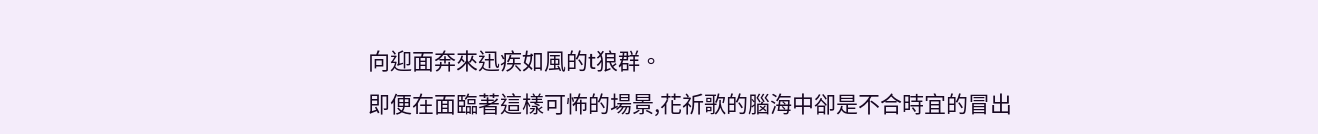向迎面奔來迅疾如風的t狼群。
即便在面臨著這樣可怖的場景,花祈歌的腦海中卻是不合時宜的冒出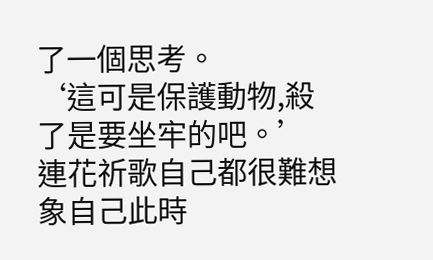了一個思考。
‘這可是保護動物,殺了是要坐牢的吧。’
連花祈歌自己都很難想象自己此時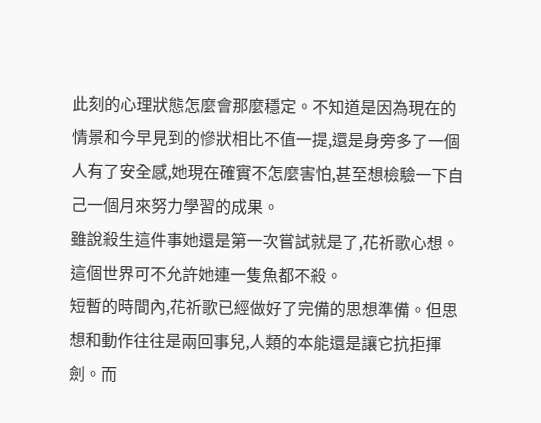此刻的心理狀態怎麼會那麼穩定。不知道是因為現在的情景和今早見到的慘狀相比不值一提,還是身旁多了一個人有了安全感,她現在確實不怎麼害怕,甚至想檢驗一下自己一個月來努力學習的成果。
雖說殺生這件事她還是第一次嘗試就是了,花祈歌心想。這個世界可不允許她連一隻魚都不殺。
短暫的時間內,花祈歌已經做好了完備的思想準備。但思想和動作往往是兩回事兒,人類的本能還是讓它抗拒揮劍。而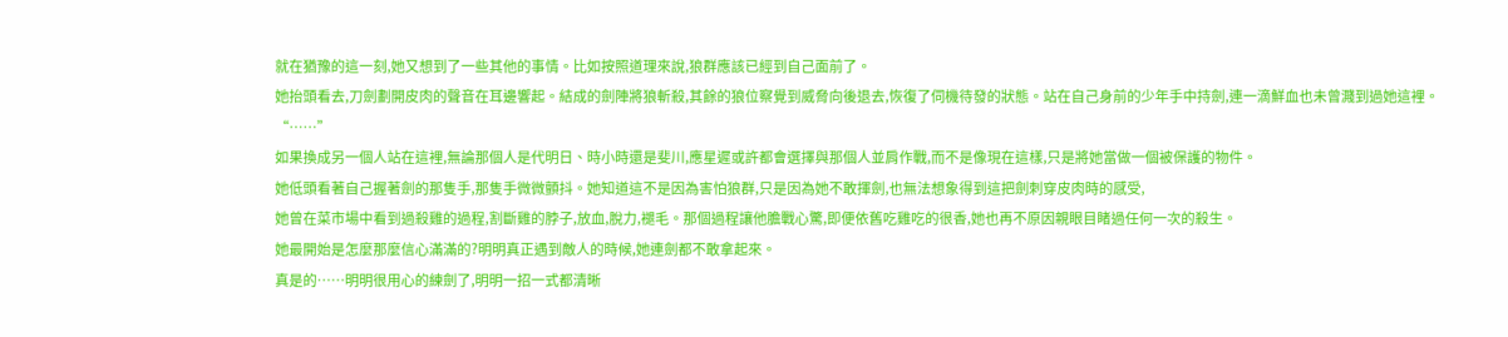就在猶豫的這一刻,她又想到了一些其他的事情。比如按照道理來說,狼群應該已經到自己面前了。
她抬頭看去,刀劍劃開皮肉的聲音在耳邊響起。結成的劍陣將狼斬殺,其餘的狼位察覺到威脅向後退去,恢復了伺機待發的狀態。站在自己身前的少年手中持劍,連一滴鮮血也未曾濺到過她這裡。
“……”
如果換成另一個人站在這裡,無論那個人是代明日、時小時還是斐川,應星遲或許都會選擇與那個人並肩作戰,而不是像現在這樣,只是將她當做一個被保護的物件。
她低頭看著自己握著劍的那隻手,那隻手微微顫抖。她知道這不是因為害怕狼群,只是因為她不敢揮劍,也無法想象得到這把劍刺穿皮肉時的感受,
她曾在菜市場中看到過殺雞的過程,割斷雞的脖子,放血,脫力,褪毛。那個過程讓他膽戰心驚,即便依舊吃雞吃的很香,她也再不原因親眼目睹過任何一次的殺生。
她最開始是怎麼那麼信心滿滿的?明明真正遇到敵人的時候,她連劍都不敢拿起來。
真是的……明明很用心的練劍了,明明一招一式都清晰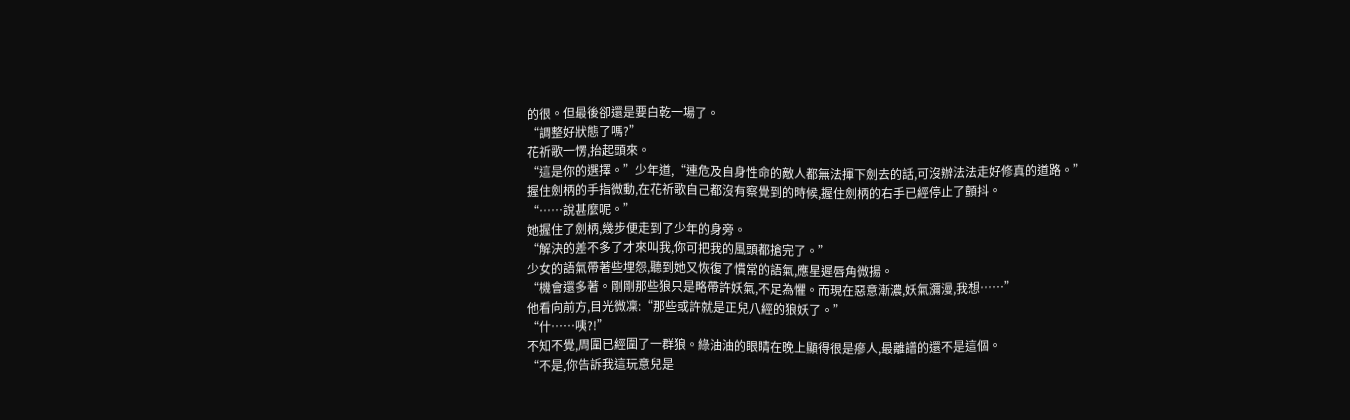的很。但最後卻還是要白乾一場了。
“調整好狀態了嗎?”
花祈歌一愣,抬起頭來。
“這是你的選擇。”少年道,“連危及自身性命的敵人都無法揮下劍去的話,可沒辦法法走好修真的道路。”
握住劍柄的手指微動,在花祈歌自己都沒有察覺到的時候,握住劍柄的右手已經停止了顫抖。
“……說甚麼呢。”
她握住了劍柄,幾步便走到了少年的身旁。
“解決的差不多了才來叫我,你可把我的風頭都搶完了。”
少女的語氣帶著些埋怨,聽到她又恢復了慣常的語氣,應星遲唇角微揚。
“機會還多著。剛剛那些狼只是略帶許妖氣,不足為懼。而現在惡意漸濃,妖氣瀰漫,我想……”
他看向前方,目光微凜:“那些或許就是正兒八經的狼妖了。”
“什……咦?!”
不知不覺,周圍已經圍了一群狼。綠油油的眼睛在晚上顯得很是瘮人,最離譜的還不是這個。
“不是,你告訴我這玩意兒是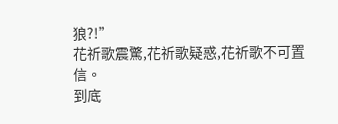狼?!”
花祈歌震驚,花祈歌疑惑,花祈歌不可置信。
到底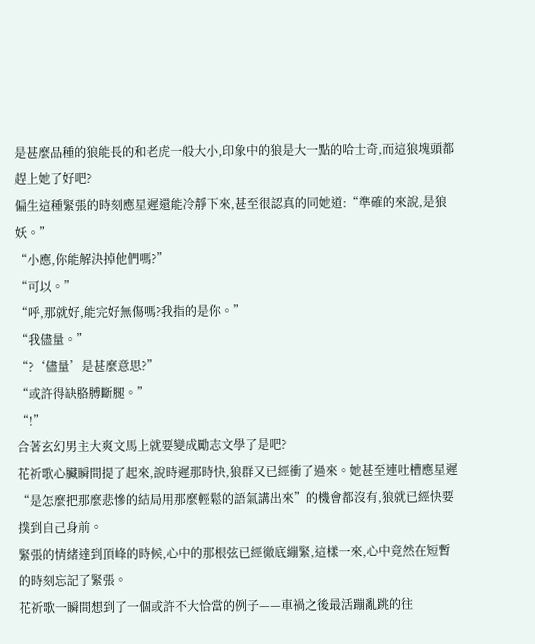是甚麼品種的狼能長的和老虎一般大小,印象中的狼是大一點的哈士奇,而這狼塊頭都趕上她了好吧?
偏生這種緊張的時刻應星遲還能冷靜下來,甚至很認真的同她道:“準確的來說,是狼妖。”
“小應,你能解決掉他們嗎?”
“可以。”
“呼,那就好,能完好無傷嗎?我指的是你。”
“我儘量。”
“?‘儘量’是甚麼意思?”
“或許得缺胳膊斷腿。”
“!”
合著玄幻男主大爽文馬上就要變成勵志文學了是吧?
花祈歌心臟瞬間提了起來,說時遲那時快,狼群又已經衝了過來。她甚至連吐槽應星遲“是怎麼把那麼悲慘的結局用那麼輕鬆的語氣講出來”的機會都沒有,狼就已經快要撲到自己身前。
緊張的情緒達到頂峰的時候,心中的那根弦已經徹底繃緊,這樣一來,心中竟然在短暫的時刻忘記了緊張。
花祈歌一瞬間想到了一個或許不大恰當的例子——車禍之後最活蹦亂跳的往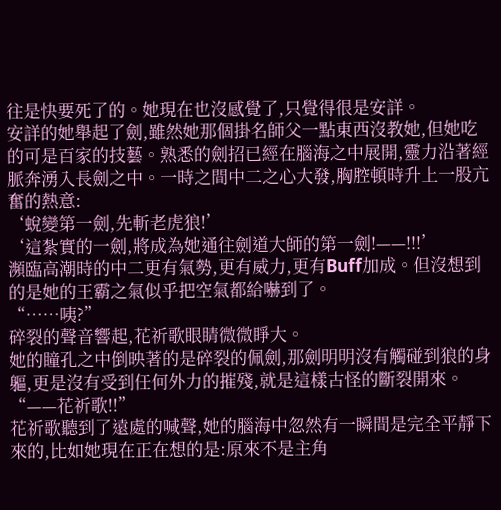往是快要死了的。她現在也沒感覺了,只覺得很是安詳。
安詳的她舉起了劍,雖然她那個掛名師父一點東西沒教她,但她吃的可是百家的技藝。熟悉的劍招已經在腦海之中展開,靈力沿著經脈奔湧入長劍之中。一時之間中二之心大發,胸腔頓時升上一股亢奮的熱意:
‘蛻變第一劍,先斬老虎狼!’
‘這紮實的一劍,將成為她通往劍道大師的第一劍!——!!!’
瀕臨高潮時的中二更有氣勢,更有威力,更有Buff加成。但沒想到的是她的王霸之氣似乎把空氣都給嚇到了。
“……咦?”
碎裂的聲音響起,花祈歌眼睛微微睜大。
她的瞳孔之中倒映著的是碎裂的佩劍,那劍明明沒有觸碰到狼的身軀,更是沒有受到任何外力的摧殘,就是這樣古怪的斷裂開來。
“——花祈歌!!”
花祈歌聽到了遠處的喊聲,她的腦海中忽然有一瞬間是完全平靜下來的,比如她現在正在想的是:原來不是主角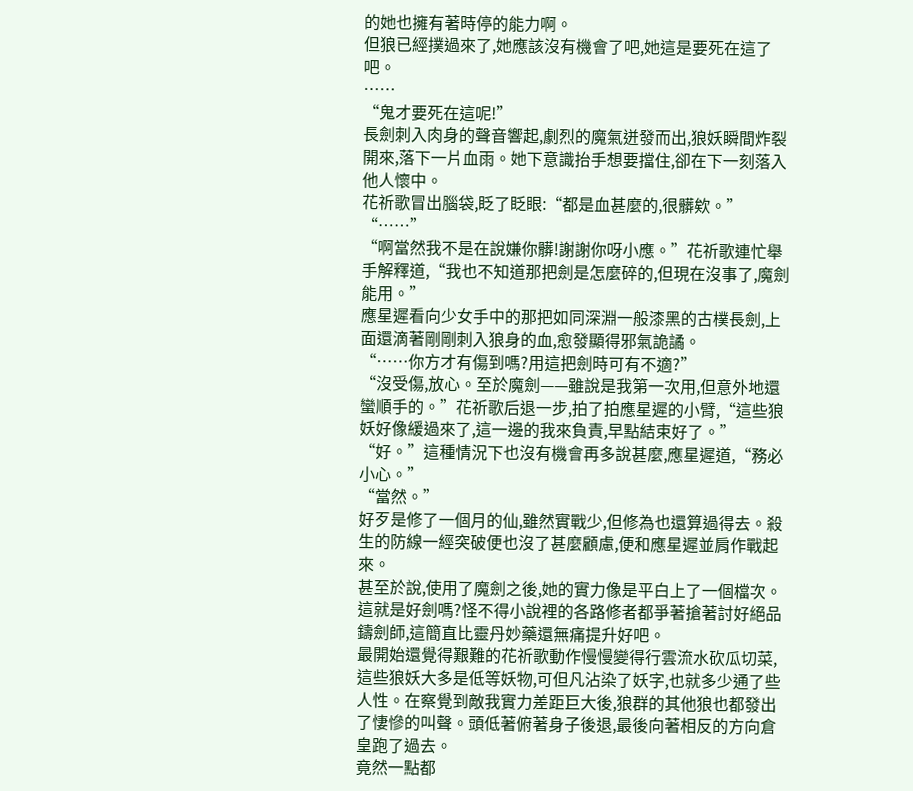的她也擁有著時停的能力啊。
但狼已經撲過來了,她應該沒有機會了吧,她這是要死在這了吧。
……
“鬼才要死在這呢!”
長劍刺入肉身的聲音響起,劇烈的魔氣迸發而出,狼妖瞬間炸裂開來,落下一片血雨。她下意識抬手想要擋住,卻在下一刻落入他人懷中。
花祈歌冒出腦袋,眨了眨眼:“都是血甚麼的,很髒欸。”
“……”
“啊當然我不是在說嫌你髒!謝謝你呀小應。”花祈歌連忙舉手解釋道,“我也不知道那把劍是怎麼碎的,但現在沒事了,魔劍能用。”
應星遲看向少女手中的那把如同深淵一般漆黑的古樸長劍,上面還滴著剛剛刺入狼身的血,愈發顯得邪氣詭譎。
“……你方才有傷到嗎?用這把劍時可有不適?”
“沒受傷,放心。至於魔劍——雖說是我第一次用,但意外地還蠻順手的。”花祈歌后退一步,拍了拍應星遲的小臂,“這些狼妖好像緩過來了,這一邊的我來負責,早點結束好了。”
“好。”這種情況下也沒有機會再多說甚麼,應星遲道,“務必小心。”
“當然。”
好歹是修了一個月的仙,雖然實戰少,但修為也還算過得去。殺生的防線一經突破便也沒了甚麼顧慮,便和應星遲並肩作戰起來。
甚至於說,使用了魔劍之後,她的實力像是平白上了一個檔次。這就是好劍嗎?怪不得小說裡的各路修者都爭著搶著討好絕品鑄劍師,這簡直比靈丹妙藥還無痛提升好吧。
最開始還覺得艱難的花祈歌動作慢慢變得行雲流水砍瓜切菜,這些狼妖大多是低等妖物,可但凡沾染了妖字,也就多少通了些人性。在察覺到敵我實力差距巨大後,狼群的其他狼也都發出了悽慘的叫聲。頭低著俯著身子後退,最後向著相反的方向倉皇跑了過去。
竟然一點都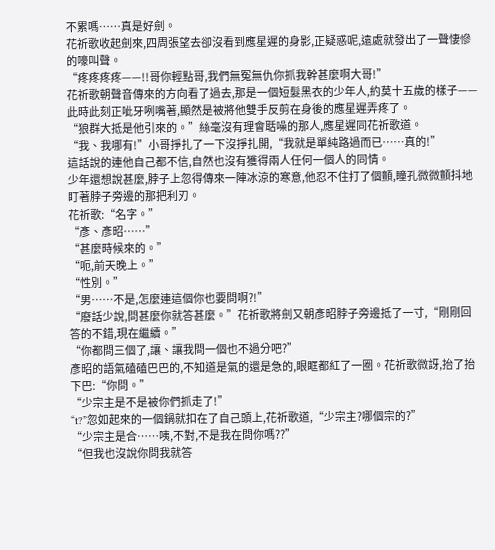不累嗎……真是好劍。
花祈歌收起劍來,四周張望去卻沒看到應星遲的身影,正疑惑呢,遠處就發出了一聲悽慘的嚎叫聲。
“疼疼疼疼——!!哥你輕點哥,我們無冤無仇你抓我幹甚麼啊大哥!”
花祈歌朝聲音傳來的方向看了過去,那是一個短髮黑衣的少年人,約莫十五歲的樣子——此時此刻正呲牙咧嘴著,顯然是被將他雙手反剪在身後的應星遲弄疼了。
“狼群大抵是他引來的。”絲毫沒有理會聒噪的那人,應星遲同花祈歌道。
“我、我哪有!”小哥掙扎了一下沒掙扎開,“我就是單純路過而已……真的!”
這話說的連他自己都不信,自然也沒有獲得兩人任何一個人的同情。
少年還想說甚麼,脖子上忽得傳來一陣冰涼的寒意,他忍不住打了個顫,瞳孔微微顫抖地盯著脖子旁邊的那把利刃。
花祈歌:“名字。”
“彥、彥昭……”
“甚麼時候來的。”
“呃,前天晚上。”
“性別。”
“男……不是,怎麼連這個你也要問啊?!”
“廢話少說,問甚麼你就答甚麼。”花祈歌將劍又朝彥昭脖子旁邊抵了一寸,“剛剛回答的不錯,現在繼續。”
“你都問三個了,讓、讓我問一個也不過分吧?”
彥昭的語氣磕磕巴巴的,不知道是氣的還是急的,眼眶都紅了一圈。花祈歌微訝,抬了抬下巴:“你問。”
“少宗主是不是被你們抓走了!”
“t?”忽如起來的一個鍋就扣在了自己頭上,花祈歌道,“少宗主?哪個宗的?”
“少宗主是合……咦,不對,不是我在問你嗎??”
“但我也沒說你問我就答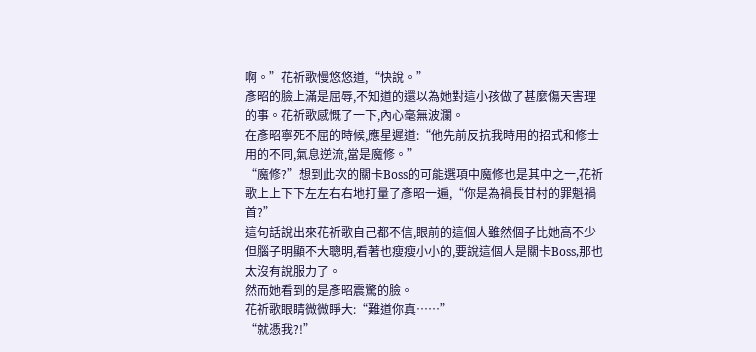啊。”花祈歌慢悠悠道,“快說。”
彥昭的臉上滿是屈辱,不知道的還以為她對這小孩做了甚麼傷天害理的事。花祈歌感慨了一下,內心毫無波瀾。
在彥昭寧死不屈的時候,應星遲道:“他先前反抗我時用的招式和修士用的不同,氣息逆流,當是魔修。”
“魔修?”想到此次的關卡Boss的可能選項中魔修也是其中之一,花祈歌上上下下左左右右地打量了彥昭一遍,“你是為禍長甘村的罪魁禍首?”
這句話說出來花祈歌自己都不信,眼前的這個人雖然個子比她高不少但腦子明顯不大聰明,看著也瘦瘦小小的,要說這個人是關卡Boss,那也太沒有說服力了。
然而她看到的是彥昭震驚的臉。
花祈歌眼睛微微睜大:“難道你真……”
“就憑我?!”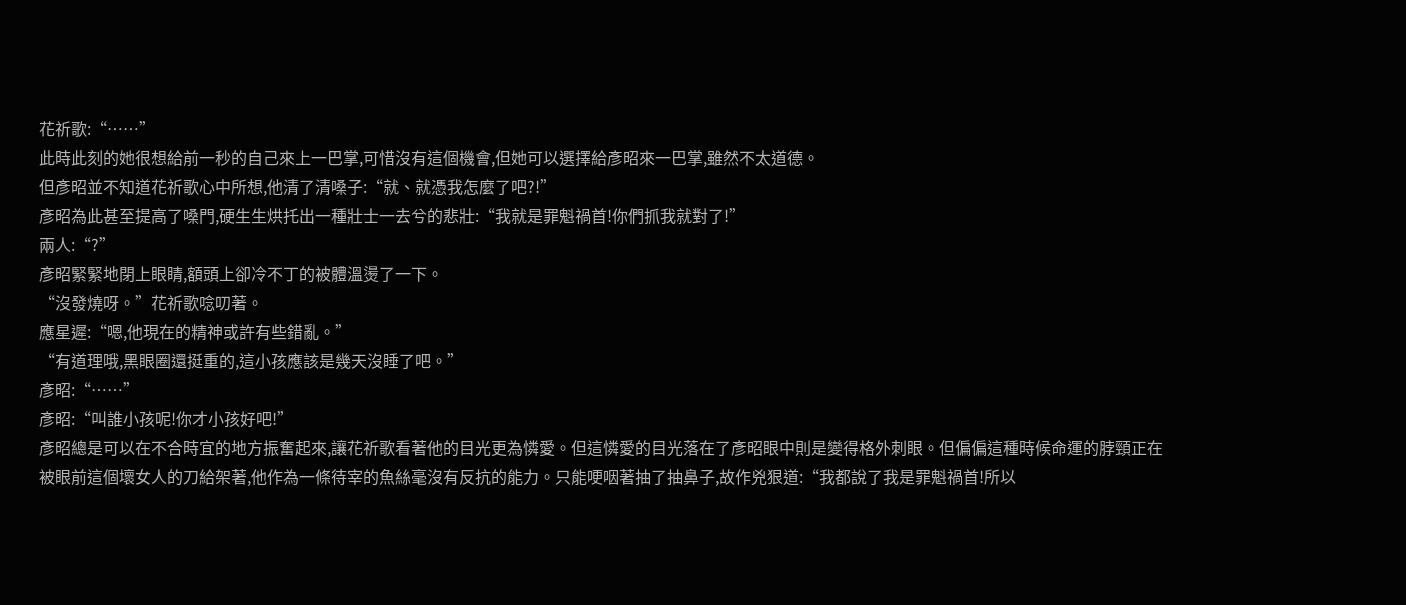花祈歌:“……”
此時此刻的她很想給前一秒的自己來上一巴掌,可惜沒有這個機會,但她可以選擇給彥昭來一巴掌,雖然不太道德。
但彥昭並不知道花祈歌心中所想,他清了清嗓子:“就、就憑我怎麼了吧?!”
彥昭為此甚至提高了嗓門,硬生生烘托出一種壯士一去兮的悲壯:“我就是罪魁禍首!你們抓我就對了!”
兩人:“?”
彥昭緊緊地閉上眼睛,額頭上卻冷不丁的被體溫燙了一下。
“沒發燒呀。”花祈歌唸叨著。
應星遲:“嗯,他現在的精神或許有些錯亂。”
“有道理哦,黑眼圈還挺重的,這小孩應該是幾天沒睡了吧。”
彥昭:“……”
彥昭:“叫誰小孩呢!你才小孩好吧!”
彥昭總是可以在不合時宜的地方振奮起來,讓花祈歌看著他的目光更為憐愛。但這憐愛的目光落在了彥昭眼中則是變得格外刺眼。但偏偏這種時候命運的脖頸正在被眼前這個壞女人的刀給架著,他作為一條待宰的魚絲毫沒有反抗的能力。只能哽咽著抽了抽鼻子,故作兇狠道:“我都說了我是罪魁禍首!所以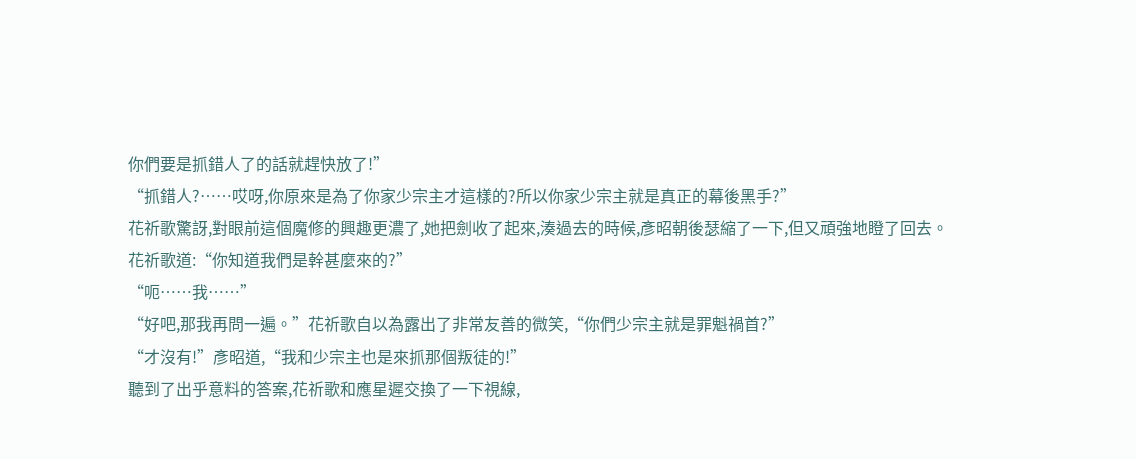你們要是抓錯人了的話就趕快放了!”
“抓錯人?……哎呀,你原來是為了你家少宗主才這樣的?所以你家少宗主就是真正的幕後黑手?”
花祈歌驚訝,對眼前這個魔修的興趣更濃了,她把劍收了起來,湊過去的時候,彥昭朝後瑟縮了一下,但又頑強地瞪了回去。
花祈歌道:“你知道我們是幹甚麼來的?”
“呃……我……”
“好吧,那我再問一遍。”花祈歌自以為露出了非常友善的微笑,“你們少宗主就是罪魁禍首?”
“才沒有!”彥昭道,“我和少宗主也是來抓那個叛徒的!”
聽到了出乎意料的答案,花祈歌和應星遲交換了一下視線,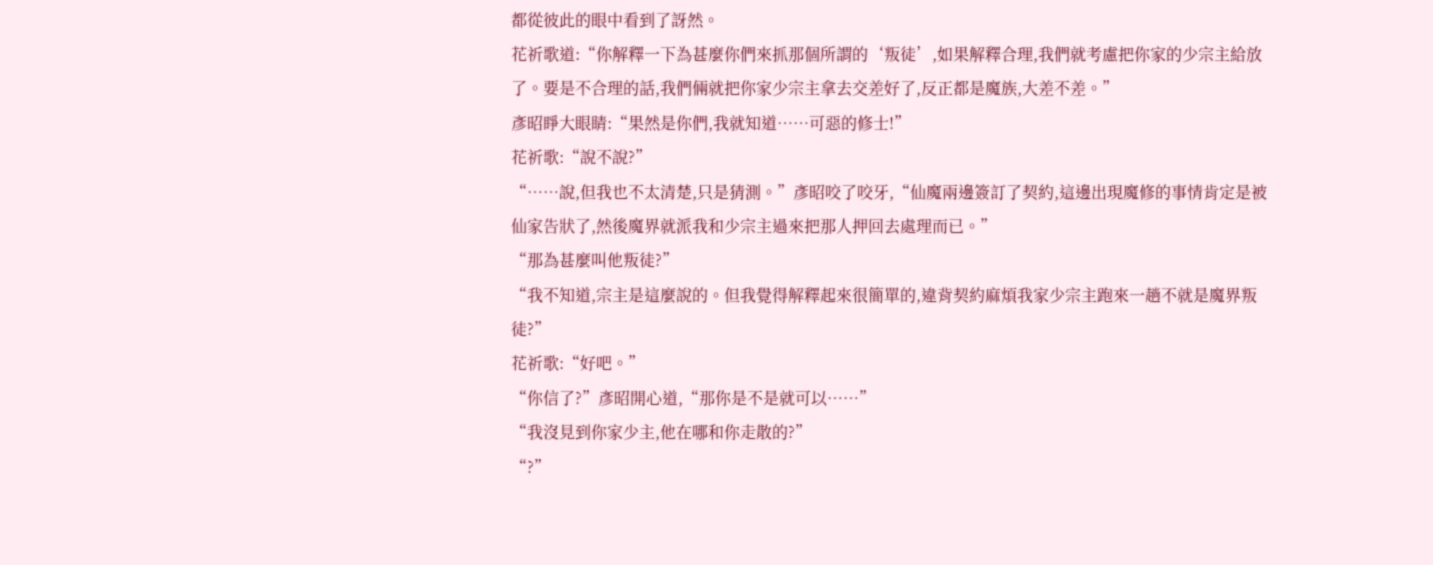都從彼此的眼中看到了訝然。
花祈歌道:“你解釋一下為甚麼你們來抓那個所謂的‘叛徒’,如果解釋合理,我們就考慮把你家的少宗主給放了。要是不合理的話,我們倆就把你家少宗主拿去交差好了,反正都是魔族,大差不差。”
彥昭睜大眼睛:“果然是你們,我就知道……可惡的修士!”
花祈歌:“說不說?”
“……說,但我也不太清楚,只是猜測。”彥昭咬了咬牙,“仙魔兩邊簽訂了契約,這邊出現魔修的事情肯定是被仙家告狀了,然後魔界就派我和少宗主過來把那人押回去處理而已。”
“那為甚麼叫他叛徒?”
“我不知道,宗主是這麼說的。但我覺得解釋起來很簡單的,違背契約麻煩我家少宗主跑來一趟不就是魔界叛徒?”
花祈歌:“好吧。”
“你信了?”彥昭開心道,“那你是不是就可以……”
“我沒見到你家少主,他在哪和你走散的?”
“?”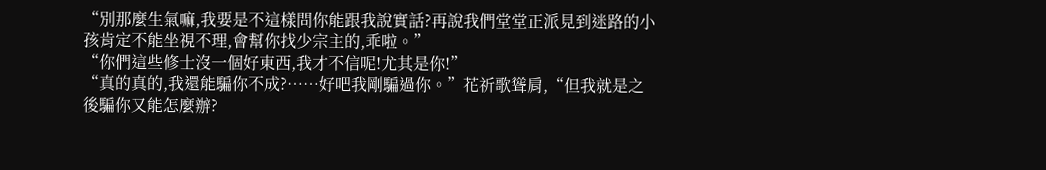“別那麼生氣嘛,我要是不這樣問你能跟我說實話?再說我們堂堂正派見到迷路的小孩肯定不能坐視不理,會幫你找少宗主的,乖啦。”
“你們這些修士沒一個好東西,我才不信呢!尤其是你!”
“真的真的,我還能騙你不成?……好吧我剛騙過你。”花祈歌聳肩,“但我就是之後騙你又能怎麼辦?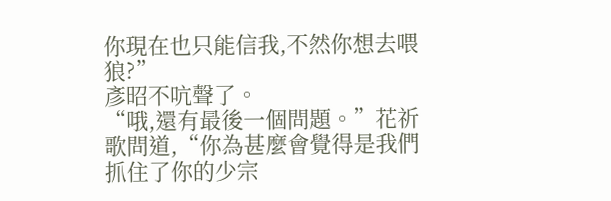你現在也只能信我,不然你想去喂狼?”
彥昭不吭聲了。
“哦,還有最後一個問題。”花祈歌問道,“你為甚麼會覺得是我們抓住了你的少宗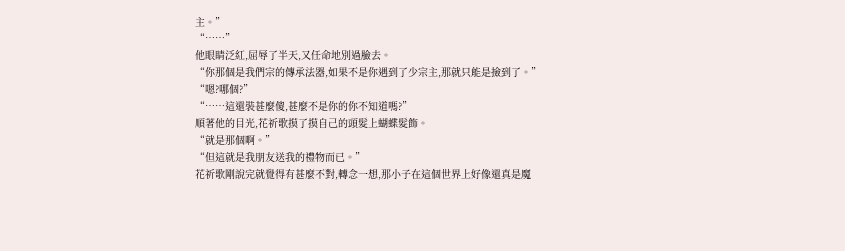主。”
“……”
他眼睛泛紅,屈辱了半天,又任命地別過臉去。
“你那個是我們宗的傳承法器,如果不是你遇到了少宗主,那就只能是撿到了。”
“嗯?哪個?”
“……這還裝甚麼傻,甚麼不是你的你不知道嗎?”
順著他的目光,花祈歌摸了摸自己的頭髮上蝴蝶髮飾。
“就是那個啊。”
“但這就是我朋友送我的禮物而已。”
花祈歌剛說完就覺得有甚麼不對,轉念一想,那小子在這個世界上好像還真是魔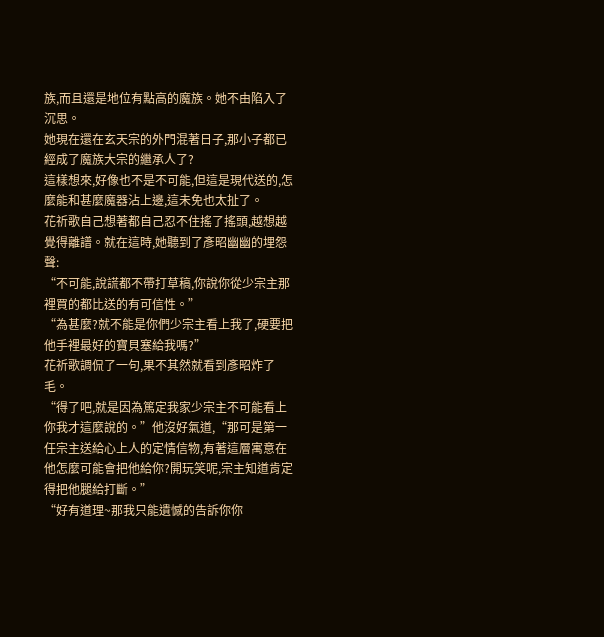族,而且還是地位有點高的魔族。她不由陷入了沉思。
她現在還在玄天宗的外門混著日子,那小子都已經成了魔族大宗的繼承人了?
這樣想來,好像也不是不可能,但這是現代送的,怎麼能和甚麼魔器沾上邊,這未免也太扯了。
花祈歌自己想著都自己忍不住搖了搖頭,越想越覺得離譜。就在這時,她聽到了彥昭幽幽的埋怨聲:
“不可能,說謊都不帶打草稿,你說你從少宗主那裡買的都比送的有可信性。”
“為甚麼?就不能是你們少宗主看上我了,硬要把他手裡最好的寶貝塞給我嗎?”
花祈歌調侃了一句,果不其然就看到彥昭炸了毛。
“得了吧,就是因為篤定我家少宗主不可能看上你我才這麼說的。”他沒好氣道,“那可是第一任宗主送給心上人的定情信物,有著這層寓意在他怎麼可能會把他給你?開玩笑呢,宗主知道肯定得把他腿給打斷。”
“好有道理~那我只能遺憾的告訴你你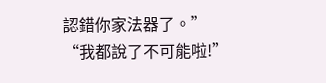認錯你家法器了。”
“我都說了不可能啦!”